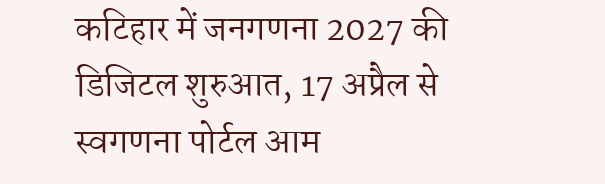कटिहार में जनगणना 2027 की डिजिटल शुरुआत, 17 अप्रैल से स्वगणना पोर्टल आम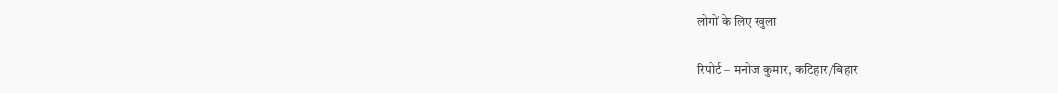लोगों के लिए खुला

रिपोर्ट – मनोज कुमार, कटिहार/बिहार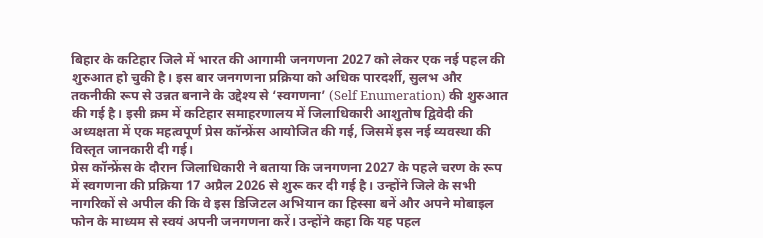बिहार के कटिहार जिले में भारत की आगामी जनगणना 2027 को लेकर एक नई पहल की शुरुआत हो चुकी है। इस बार जनगणना प्रक्रिया को अधिक पारदर्शी, सुलभ और तकनीकी रूप से उन्नत बनाने के उद्देश्य से ‘स्वगणना’ (Self Enumeration) की शुरुआत की गई है। इसी क्रम में कटिहार समाहरणालय में जिलाधिकारी आशुतोष द्विवेदी की अध्यक्षता में एक महत्वपूर्ण प्रेस कॉन्फ्रेंस आयोजित की गई, जिसमें इस नई व्यवस्था की विस्तृत जानकारी दी गई।
प्रेस कॉन्फ्रेंस के दौरान जिलाधिकारी ने बताया कि जनगणना 2027 के पहले चरण के रूप में स्वगणना की प्रक्रिया 17 अप्रैल 2026 से शुरू कर दी गई है। उन्होंने जिले के सभी नागरिकों से अपील की कि वे इस डिजिटल अभियान का हिस्सा बनें और अपने मोबाइल फोन के माध्यम से स्वयं अपनी जनगणना करें। उन्होंने कहा कि यह पहल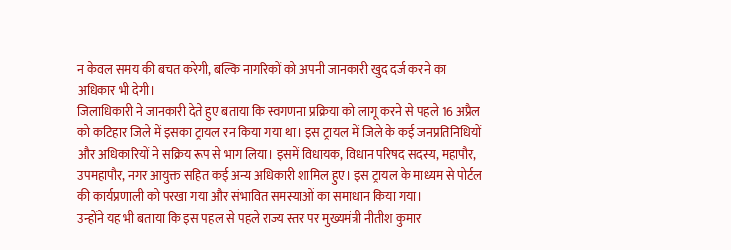न केवल समय की बचत करेगी, बल्कि नागरिकों को अपनी जानकारी खुद दर्ज करने का अधिकार भी देगी।
जिलाधिकारी ने जानकारी देते हुए बताया कि स्वगणना प्रक्रिया को लागू करने से पहले 16 अप्रैल को कटिहार जिले में इसका ट्रायल रन किया गया था। इस ट्रायल में जिले के कई जनप्रतिनिधियों और अधिकारियों ने सक्रिय रूप से भाग लिया। इसमें विधायक, विधान परिषद सदस्य, महापौर, उपमहापौर, नगर आयुक्त सहित कई अन्य अधिकारी शामिल हुए। इस ट्रायल के माध्यम से पोर्टल की कार्यप्रणाली को परखा गया और संभावित समस्याओं का समाधान किया गया।
उन्होंने यह भी बताया कि इस पहल से पहले राज्य स्तर पर मुख्यमंत्री नीतीश कुमार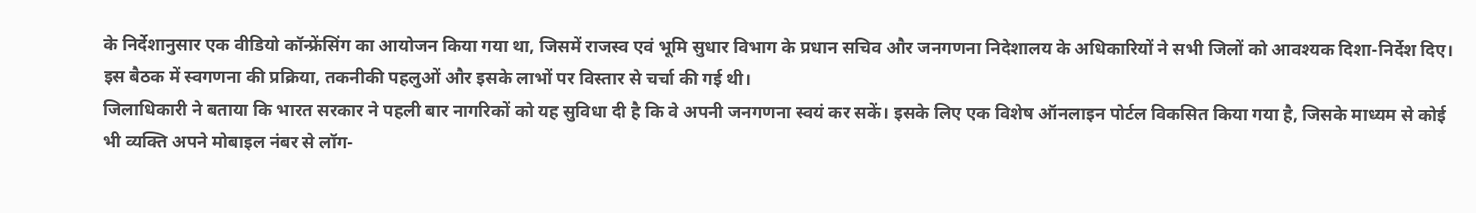के निर्देशानुसार एक वीडियो कॉन्फ्रेंसिंग का आयोजन किया गया था, जिसमें राजस्व एवं भूमि सुधार विभाग के प्रधान सचिव और जनगणना निदेशालय के अधिकारियों ने सभी जिलों को आवश्यक दिशा-निर्देश दिए। इस बैठक में स्वगणना की प्रक्रिया, तकनीकी पहलुओं और इसके लाभों पर विस्तार से चर्चा की गई थी।
जिलाधिकारी ने बताया कि भारत सरकार ने पहली बार नागरिकों को यह सुविधा दी है कि वे अपनी जनगणना स्वयं कर सकें। इसके लिए एक विशेष ऑनलाइन पोर्टल विकसित किया गया है, जिसके माध्यम से कोई भी व्यक्ति अपने मोबाइल नंबर से लॉग-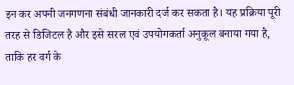इन कर अपनी जनगणना संबंधी जानकारी दर्ज कर सकता है। यह प्रक्रिया पूरी तरह से डिजिटल है और इसे सरल एवं उपयोगकर्ता अनुकूल बनाया गया है, ताकि हर वर्ग के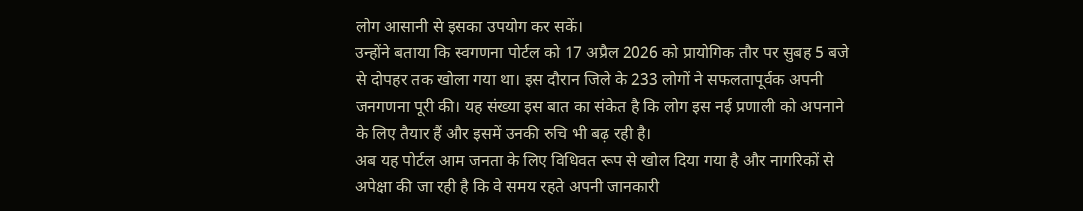लोग आसानी से इसका उपयोग कर सकें।
उन्होंने बताया कि स्वगणना पोर्टल को 17 अप्रैल 2026 को प्रायोगिक तौर पर सुबह 5 बजे से दोपहर तक खोला गया था। इस दौरान जिले के 233 लोगों ने सफलतापूर्वक अपनी जनगणना पूरी की। यह संख्या इस बात का संकेत है कि लोग इस नई प्रणाली को अपनाने के लिए तैयार हैं और इसमें उनकी रुचि भी बढ़ रही है।
अब यह पोर्टल आम जनता के लिए विधिवत रूप से खोल दिया गया है और नागरिकों से अपेक्षा की जा रही है कि वे समय रहते अपनी जानकारी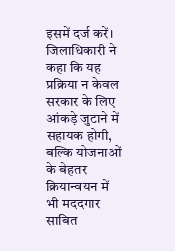इसमें दर्ज करें। जिलाधिकारी ने कहा कि यह प्रक्रिया न केवल सरकार के लिए आंकड़े जुटाने में सहायक होगी, बल्कि योजनाओं के बेहतर क्रियान्वयन में भी मददगार साबित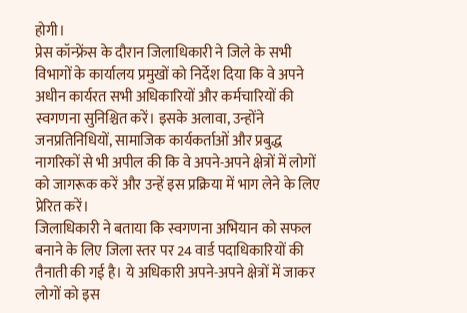होगी।
प्रेस कॉन्फ्रेंस के दौरान जिलाधिकारी ने जिले के सभी विभागों के कार्यालय प्रमुखों को निर्देश दिया कि वे अपने अधीन कार्यरत सभी अधिकारियों और कर्मचारियों की स्वगणना सुनिश्चित करें। इसके अलावा, उन्होंने जनप्रतिनिधियों, सामाजिक कार्यकर्ताओं और प्रबुद्ध नागरिकों से भी अपील की कि वे अपने-अपने क्षेत्रों में लोगों को जागरूक करें और उन्हें इस प्रक्रिया में भाग लेने के लिए प्रेरित करें।
जिलाधिकारी ने बताया कि स्वगणना अभियान को सफल बनाने के लिए जिला स्तर पर 24 वार्ड पदाधिकारियों की तैनाती की गई है। ये अधिकारी अपने-अपने क्षेत्रों में जाकर लोगों को इस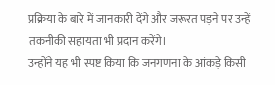प्रक्रिया के बारे में जानकारी देंगे और जरूरत पड़ने पर उन्हें तकनीकी सहायता भी प्रदान करेंगे।
उन्होंने यह भी स्पष्ट किया कि जनगणना के आंकड़े किसी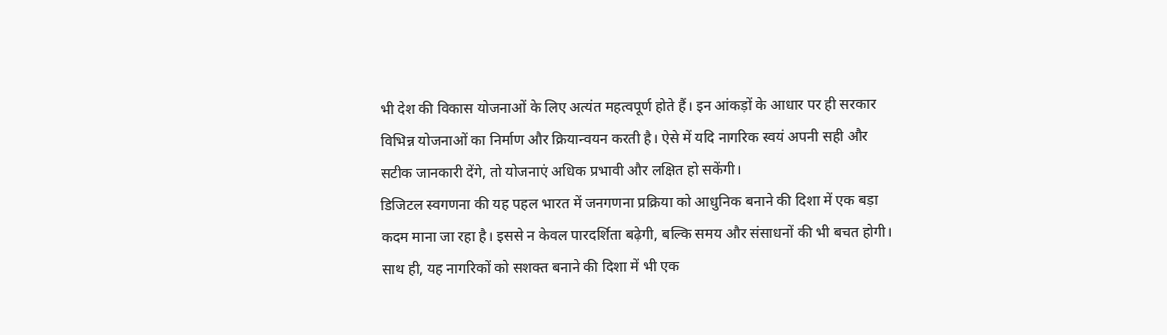भी देश की विकास योजनाओं के लिए अत्यंत महत्वपूर्ण होते हैं। इन आंकड़ों के आधार पर ही सरकार विभिन्न योजनाओं का निर्माण और क्रियान्वयन करती है। ऐसे में यदि नागरिक स्वयं अपनी सही और सटीक जानकारी देंगे, तो योजनाएं अधिक प्रभावी और लक्षित हो सकेंगी।
डिजिटल स्वगणना की यह पहल भारत में जनगणना प्रक्रिया को आधुनिक बनाने की दिशा में एक बड़ा कदम माना जा रहा है। इससे न केवल पारदर्शिता बढ़ेगी, बल्कि समय और संसाधनों की भी बचत होगी। साथ ही, यह नागरिकों को सशक्त बनाने की दिशा में भी एक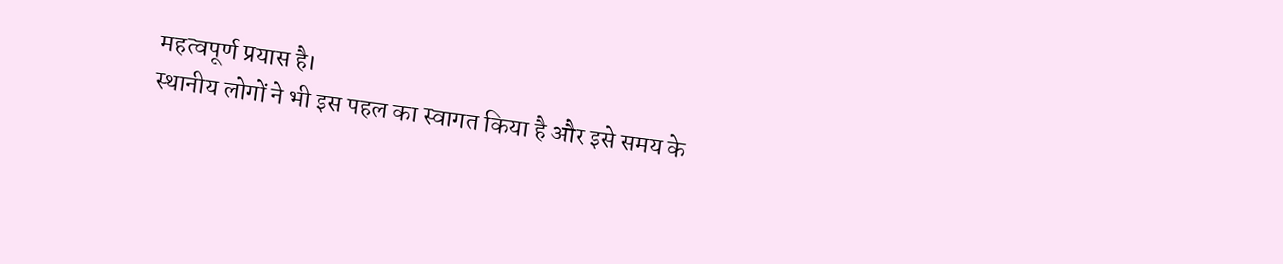महत्वपूर्ण प्रयास है।
स्थानीय लोगों ने भी इस पहल का स्वागत किया है और इसे समय के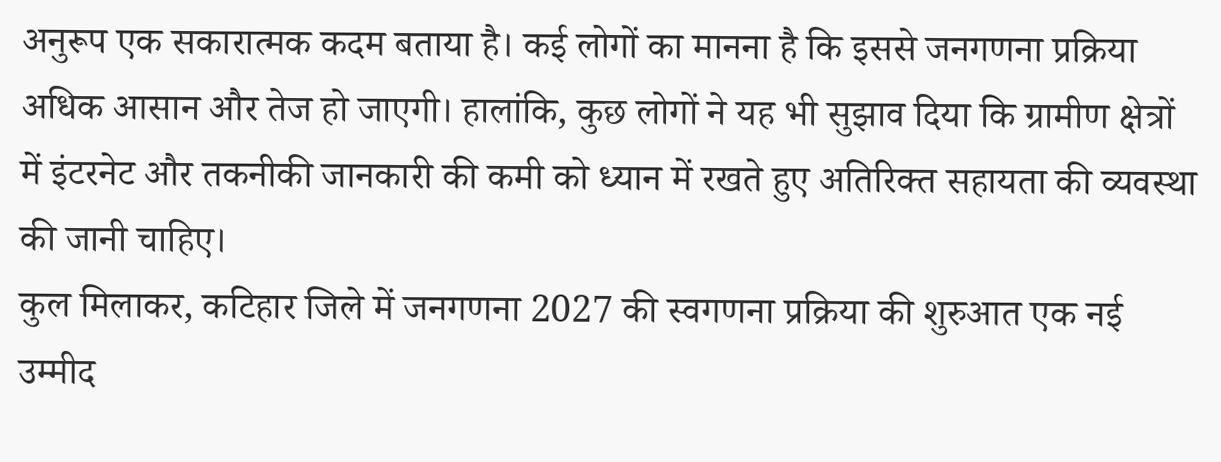अनुरूप एक सकारात्मक कदम बताया है। कई लोगों का मानना है कि इससे जनगणना प्रक्रिया अधिक आसान और तेज हो जाएगी। हालांकि, कुछ लोगों ने यह भी सुझाव दिया कि ग्रामीण क्षेत्रों में इंटरनेट और तकनीकी जानकारी की कमी को ध्यान में रखते हुए अतिरिक्त सहायता की व्यवस्था की जानी चाहिए।
कुल मिलाकर, कटिहार जिले में जनगणना 2027 की स्वगणना प्रक्रिया की शुरुआत एक नई उम्मीद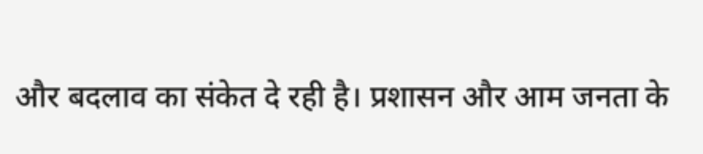और बदलाव का संकेत दे रही है। प्रशासन और आम जनता के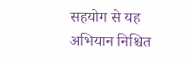सहयोग से यह अभियान निश्चित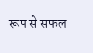रूप से सफल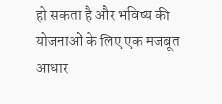हो सकता है और भविष्य की योजनाओं के लिए एक मजबूत आधार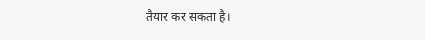तैयार कर सकता है।